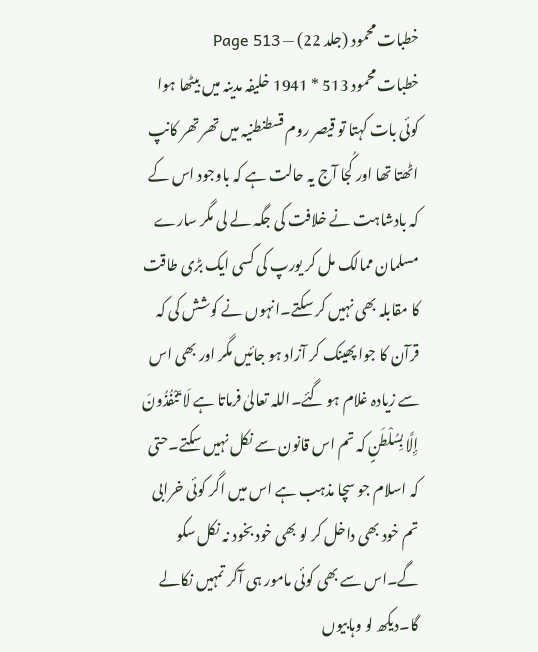خطبات محمود (جلد 22) — Page 513
خطبات محمود 513 * 1941 خلیفہ مدینہ میں بیٹھا ہوا کوئی بات کہتا تو قیصر روم قسطنطنیہ میں تھر تھر کانپ اٹھتا تھا اور کُجا آج یہ حالت ہے کہ باوجود اس کے کہ بادشاہت نے خلافت کی جگہ لے لی مگر سارے مسلمان ممالک مل کر یورپ کی کسی ایک بڑی طاقت کا مقابلہ بھی نہیں کر سکتے۔انہوں نے کوشش کی کہ قرآن کا جوا پھینک کر آزاد ہو جائیں مگر اور بھی اس سے زیادہ غلام ہو گئے۔اللہ تعالیٰ فرماتا ہے لَا تَنْفُذُونَ إِلَّا بِسُلْطَنٍ کہ تم اس قانون سے نکل نہیں سکتے۔حتی کہ اسلام جو سچا مذہب ہے اس میں اگر کوئی خرابی تم خود بھی داخل کر لو بھی خود بخود نہ نکل سکو گے۔اس سے بھی کوئی مامور ہی آکر تمہیں نکالے گا۔دیکھ لو وہابیوں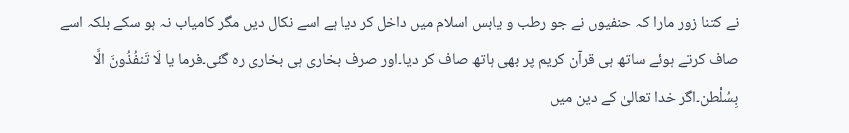نے کتنا زور مارا کہ حنفیوں نے جو رطب و یابس اسلام میں داخل کر دیا ہے اسے نکال دیں مگر کامیاب نہ ہو سکے بلکہ اسے صاف کرتے ہوئے ساتھ ہی قرآن کریم پر بھی ہاتھ صاف کر دیا۔اور صرف بخاری ہی بخاری رہ گئی۔فرما یا لَا تَنفُذُونَ الَّا بِسُلْطن۔اگر خدا تعالیٰ کے دین میں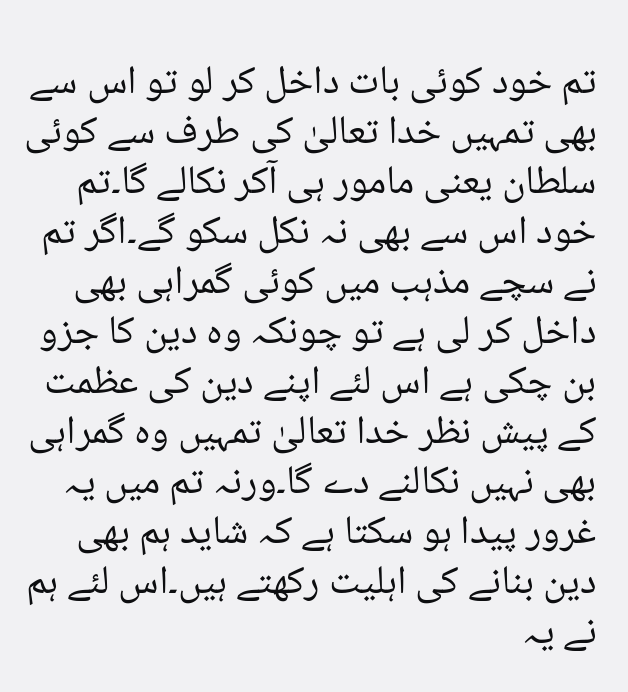تم خود کوئی بات داخل کر لو تو اس سے بھی تمہیں خدا تعالیٰ کی طرف سے کوئی سلطان یعنی مامور ہی آکر نکالے گا۔تم خود اس سے بھی نہ نکل سکو گے۔اگر تم نے سچے مذہب میں کوئی گمراہی بھی داخل کر لی ہے تو چونکہ وہ دین کا جزو بن چکی ہے اس لئے اپنے دین کی عظمت کے پیش نظر خدا تعالیٰ تمہیں وہ گمراہی بھی نہیں نکالنے دے گا۔ورنہ تم میں یہ غرور پیدا ہو سکتا ہے کہ شاید ہم بھی دین بنانے کی اہلیت رکھتے ہیں۔اس لئے ہم نے یہ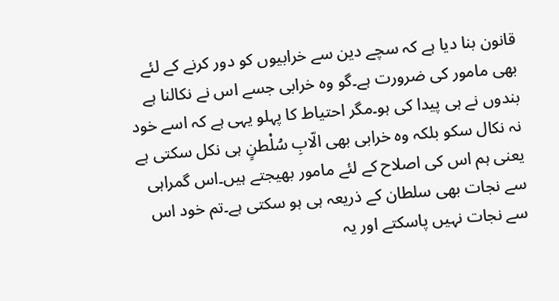قانون بنا دیا ہے کہ سچے دین سے خرابیوں کو دور کرنے کے لئے بھی مامور کی ضرورت ہے۔گو وہ خرابی جسے اس نے نکالنا ہے بندوں نے ہی پیدا کی ہو۔مگر احتیاط کا پہلو یہی ہے کہ اسے خود نہ نکال سکو بلکہ وہ خرابی بھی الّابِ سُلْطنٍ ہی نکل سکتی ہے یعنی ہم اس کی اصلاح کے لئے مامور بھیجتے ہیں۔اس گمراہی سے نجات بھی سلطان کے ذریعہ ہی ہو سکتی ہے۔تم خود اس سے نجات نہیں پاسکتے اور یہ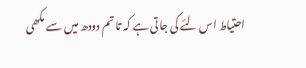احتیاط اس لئے کی جاتی ہے کہ تا تم دودھ میں سے مکھی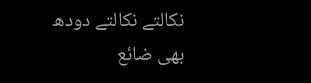نکالتے نکالتے دودھ بھی ضائع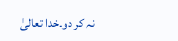نہ کر دو۔خدا تعالیٰ